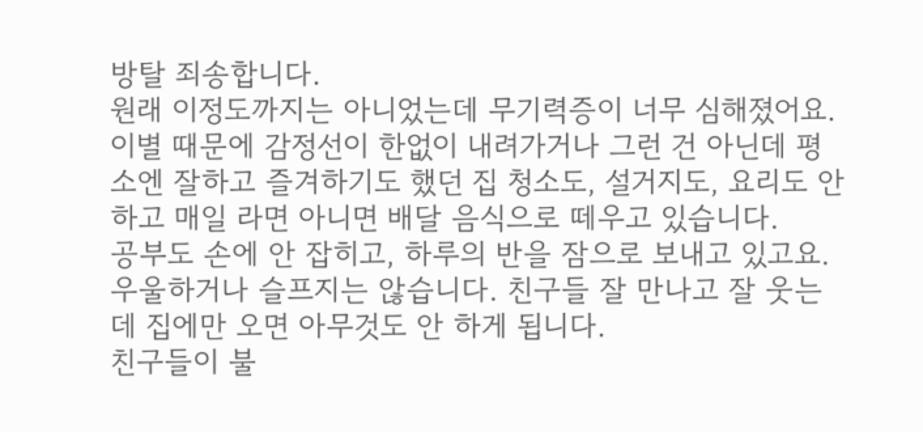방탈 죄송합니다.
원래 이정도까지는 아니었는데 무기력증이 너무 심해졌어요.
이별 때문에 감정선이 한없이 내려가거나 그런 건 아닌데 평소엔 잘하고 즐겨하기도 했던 집 청소도, 설거지도, 요리도 안 하고 매일 라면 아니면 배달 음식으로 떼우고 있습니다.
공부도 손에 안 잡히고, 하루의 반을 잠으로 보내고 있고요.
우울하거나 슬프지는 않습니다. 친구들 잘 만나고 잘 웃는데 집에만 오면 아무것도 안 하게 됩니다.
친구들이 불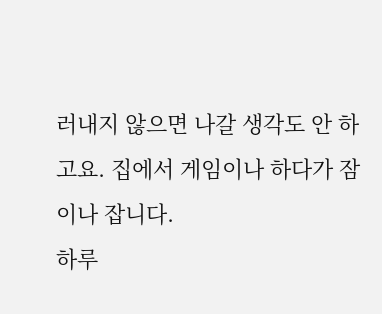러내지 않으면 나갈 생각도 안 하고요. 집에서 게임이나 하다가 잠이나 잡니다.
하루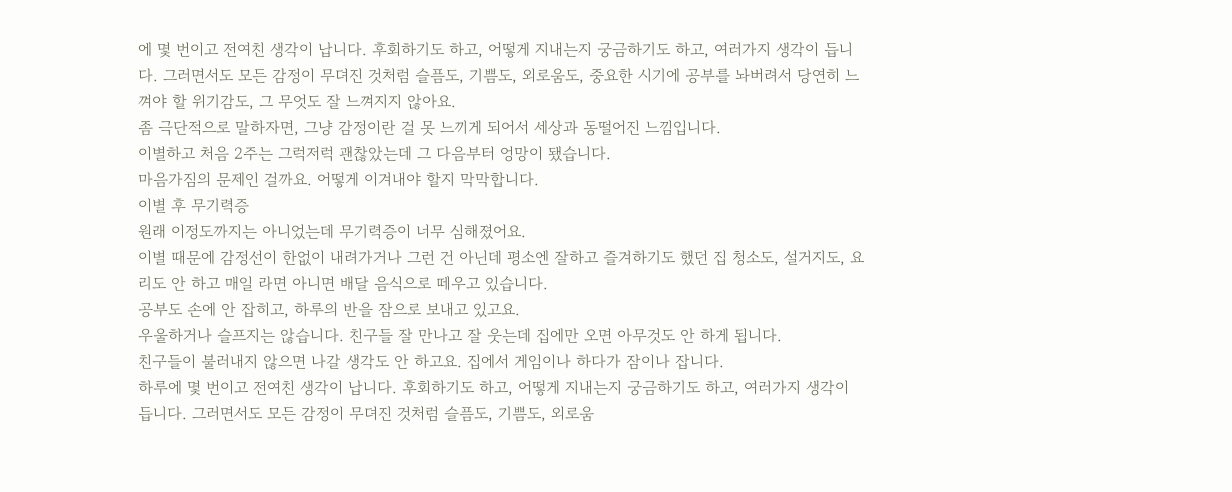에 몇 번이고 전여친 생각이 납니다. 후회하기도 하고, 어떻게 지내는지 궁금하기도 하고, 여러가지 생각이 듭니다. 그러면서도 모든 감정이 무뎌진 것처럼 슬픔도, 기쁨도, 외로움도, 중요한 시기에 공부를 놔버려서 당연히 느껴야 할 위기감도, 그 무엇도 잘 느껴지지 않아요.
좀 극단적으로 말하자면, 그냥 감정이란 걸 못 느끼게 되어서 세상과 동떨어진 느낌입니다.
이별하고 처음 2주는 그럭저럭 괜찮았는데 그 다음부터 엉망이 됐습니다.
마음가짐의 문제인 걸까요. 어떻게 이겨내야 할지 막막합니다.
이별 후 무기력증
원래 이정도까지는 아니었는데 무기력증이 너무 심해졌어요.
이별 때문에 감정선이 한없이 내려가거나 그런 건 아닌데 평소엔 잘하고 즐겨하기도 했던 집 청소도, 설거지도, 요리도 안 하고 매일 라면 아니면 배달 음식으로 떼우고 있습니다.
공부도 손에 안 잡히고, 하루의 반을 잠으로 보내고 있고요.
우울하거나 슬프지는 않습니다. 친구들 잘 만나고 잘 웃는데 집에만 오면 아무것도 안 하게 됩니다.
친구들이 불러내지 않으면 나갈 생각도 안 하고요. 집에서 게임이나 하다가 잠이나 잡니다.
하루에 몇 번이고 전여친 생각이 납니다. 후회하기도 하고, 어떻게 지내는지 궁금하기도 하고, 여러가지 생각이 듭니다. 그러면서도 모든 감정이 무뎌진 것처럼 슬픔도, 기쁨도, 외로움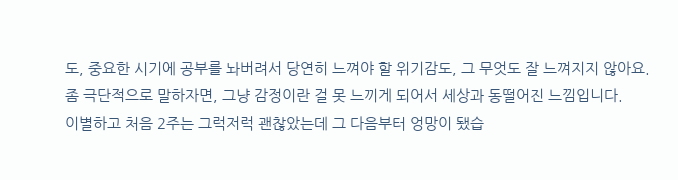도, 중요한 시기에 공부를 놔버려서 당연히 느껴야 할 위기감도, 그 무엇도 잘 느껴지지 않아요.
좀 극단적으로 말하자면, 그냥 감정이란 걸 못 느끼게 되어서 세상과 동떨어진 느낌입니다.
이별하고 처음 2주는 그럭저럭 괜찮았는데 그 다음부터 엉망이 됐습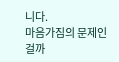니다.
마음가짐의 문제인 걸까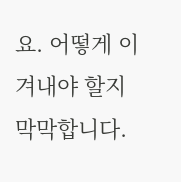요. 어떻게 이겨내야 할지 막막합니다.